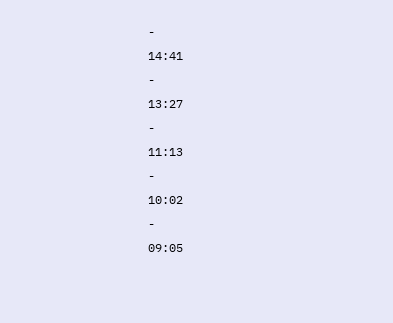-
14:41
-
13:27
-
11:13
-
10:02
-
09:05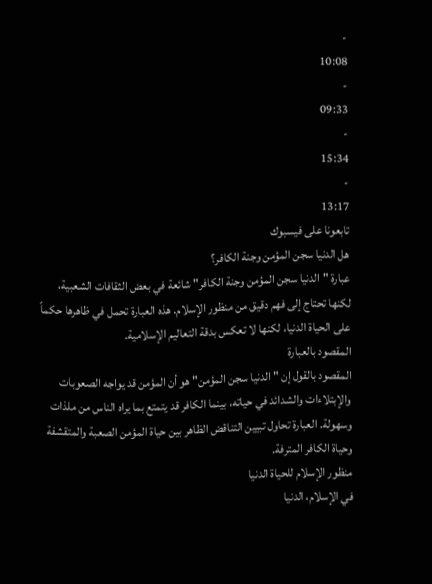-
10:08
-
09:33
-
15:34
-
13:17
تابعونا على فيسبوك
هل الدنيا سجن المؤمن وجنة الكافر؟
عبارة "الدنيا سجن المؤمن وجنة الكافر" شائعة في بعض الثقافات الشعبية، لكنها تحتاج إلى فهم دقيق من منظور الإسلام. هذه العبارة تحمل في ظاهرها حكماً على الحياة الدنيا، لكنها لا تعكس بدقة التعاليم الإسلامية.
المقصود بالعبارة
المقصود بالقول إن "الدنيا سجن المؤمن" هو أن المؤمن قد يواجه الصعوبات والإبتلاءات والشدائد في حياته، بينما الكافر قد يتمتع بما يراه الناس من ملذات وسهولة. العبارة تحاول تبيين التناقض الظاهر بين حياة المؤمن الصعبة والمتقشفة وحياة الكافر المترفة.
منظور الإسلام للحياة الدنيا
في الإسلام، الدنيا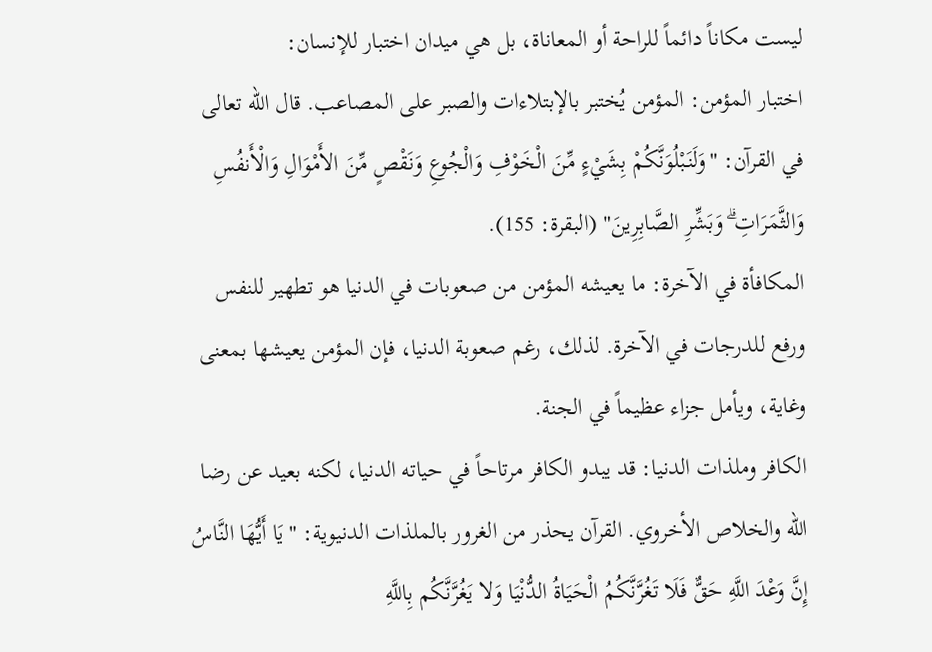ليست مكاناً دائماً للراحة أو المعاناة، بل هي ميدان اختبار للإنسان:
اختبار المؤمن: المؤمن يُختبر بالإبتلاءات والصبر على المصاعب. قال الله تعالى في القرآن: "وَلَنَبْلُوَنَّكُمْ بِشَيْءٍ مِّنَ الْخَوْفِ وَالْجُوعِ وَنَقْصٍ مِّنَ الأَمْوَالِ وَالْأَنفُسِ وَالثَّمَرَاتِ ۗ وَبَشِّرِ الصَّابِرِينَ" (البقرة: 155).
المكافأة في الآخرة: ما يعيشه المؤمن من صعوبات في الدنيا هو تطهير للنفس ورفع للدرجات في الآخرة. لذلك، رغم صعوبة الدنيا، فإن المؤمن يعيشها بمعنى وغاية، ويأمل جزاء عظيماً في الجنة.
الكافر وملذات الدنيا: قد يبدو الكافر مرتاحاً في حياته الدنيا، لكنه بعيد عن رضا الله والخلاص الأخروي. القرآن يحذر من الغرور بالملذات الدنيوية: "يَا أَيُّهَا النَّاسُ إِنَّ وَعْدَ اللَّهِ حَقٌّ فَلَا تَغُرَّنَّكُمُ الْحَيَاةُ الدُّنْيَا وَلا يَغُرَّنَّكُم بِاللَّهِ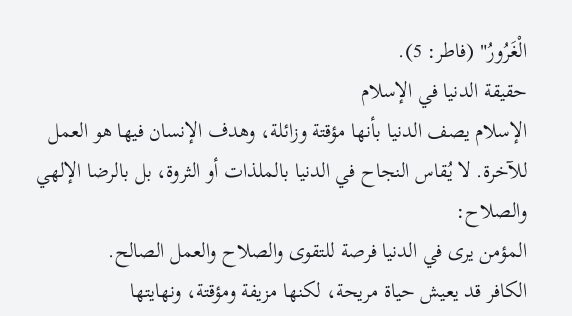الْغَرُورُ" (فاطر: 5).
حقيقة الدنيا في الإسلام
الإسلام يصف الدنيا بأنها مؤقتة وزائلة، وهدف الإنسان فيها هو العمل للآخرة. لا يُقاس النجاح في الدنيا بالملذات أو الثروة، بل بالرضا الإلهي والصلاح:
المؤمن يرى في الدنيا فرصة للتقوى والصلاح والعمل الصالح.
الكافر قد يعيش حياة مريحة، لكنها مزيفة ومؤقتة، ونهايتها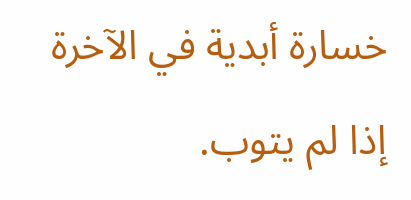خسارة أبدية في الآخرة إذا لم يتوب.